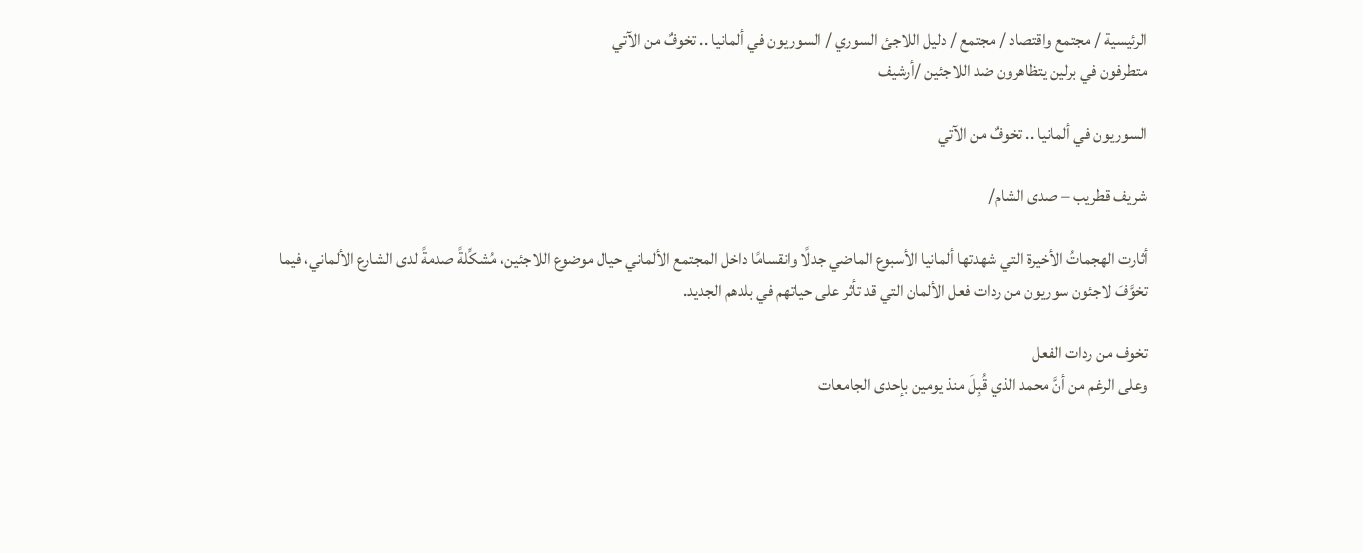الرئيسية / مجتمع واقتصاد / مجتمع / دليل اللاجئ السوري / السوريون في ألمانيا .. تخوفٌ من الآتي
متطرفون في برلين يتظاهرون ضد اللاجئين /أرشيف

السوريون في ألمانيا .. تخوفٌ من الآتي

شريف قطريب – صدى الشام/

أثارت الهجماتُ الأخيرة التي شهدتها ألمانيا الأسبوع الماضي جدلًا وانقسامًا داخل المجتمع الألماني حيال موضوع اللاجئين، مُشكِّلةً صدمةً لدى الشارع الألماني، فيما تخوَّفَ لاجئون سوريون من ردات فعل الألمان التي قد تأثر على حياتهم في بلدهم الجديد.

تخوف من ردات الفعل
وعلى الرغم من أنَّ محمد الذي قُبِلَ منذ يومين بإحدى الجامعات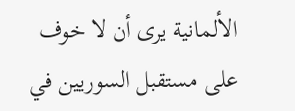الألمانية يرى أن لا خوف على مستقبل السوريين في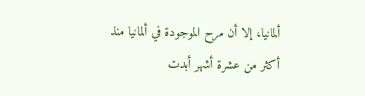ألمانيا، إلا أن مرح الموجودة في ألمانيا منذ أكثر من عشرة أشهر أبدت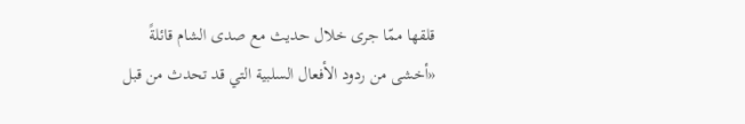قلقها ممّا جرى خلال حديث مع صدى الشام قائلةً «أخشى من ردود الأفعال السلبية التي قد تحدث من قبل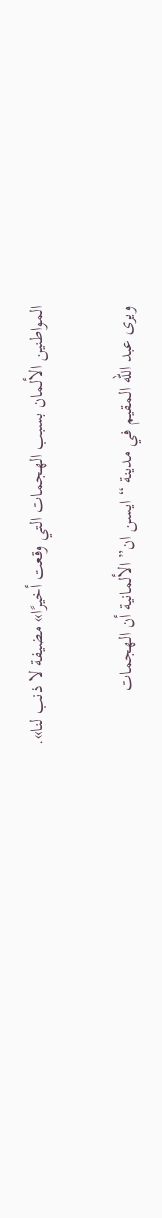المواطنين الألمان بسبب الهجمات التي وقعت أخيرًا» مضيفة لا ذنب لنا».

ويرى عبد الله المقيم في مدينة “ايسن ان” الألمانية أن الهجمات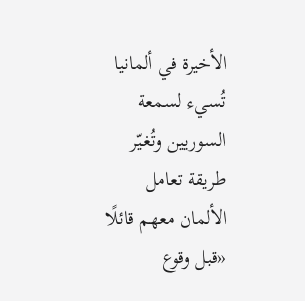الأخيرة في ألمانيا تُسيء لسمعة السوريين وتُغـيّر طريقة تعامل الألمان معهم قائلًا «قبل وقوع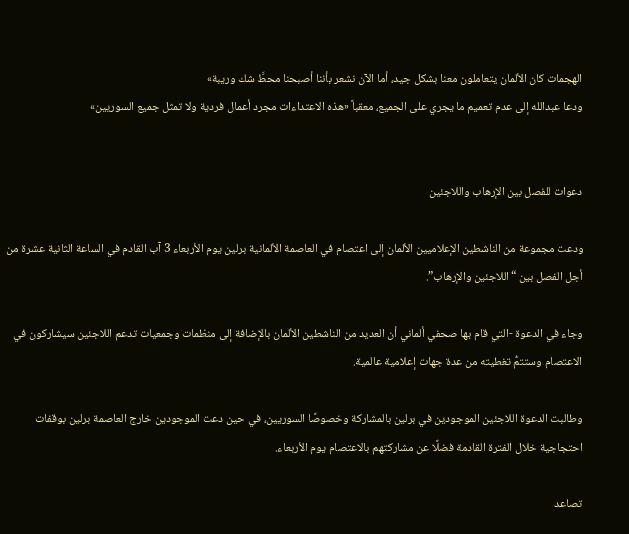الهجمات كان الألمان يتعاملون معنا بشكل جيد، أما الآن نشعر بأننا أصبحنا محطَّ شك وريبة»
ودعا عبدالله إلى عدم تعميم ما يجري على الجميع، معقباً «هذه الاعتداءات مجرد أعمال فردية ولا تمثل جميع السوريين»


دعوات للفصل بين الإرهاب واللاجئين

ودعت مجموعة من الناشطين الإعلاميين الألمان إلى اعتصام في العاصمة الألمانية برلين يوم الأربعاء 3 آب القادم في الساعة الثانية عشرة من أجل الفصل بين “اللاجئين والإرهاب”.

وجاء في الدعوة -التي قام بها صحفي ألماني أن العديد من الناشطين الألمان بالإضافة إلى منظمات وجمعيات تدعم اللاجئين سيشاركون في الاعتصام وستتمُّ تغطيته من عدة جهات إعلامية عالمية.

وطالبت الدعوة اللاجئين الموجودين في برلين بالمشاركة وخصوصًا السوريين، في حين دعت الموجودين خارج العاصمة برلين بوقفات احتجاجية خلال الفترة القادمة فضلًا عن مشاركتهم بالاعتصام يوم الأربعاء.

تصاعد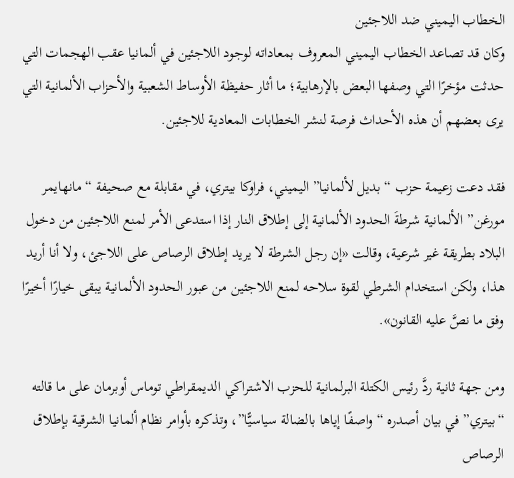الخطاب اليميني ضد اللاجئين
وكان قد تصاعد الخطاب اليميني المعروف بمعاداته لوجود اللاجئين في ألمانيا عقب الهجمات التي حدثت مؤخرًا التي وصفها البعض بالإرهابية؛ ما أثار حفيظة الأوساط الشعبية والأحزاب الألمانية التي يرى بعضهم أن هذه الأحداث فرصة لنشر الخطابات المعادية للاجئين.

فقد دعت زعيمة حزب “بديل لألمانيا” اليميني، فراوكا بيتري، في مقابلة مع صحيفة “مانهايمر مورغن” الألمانية شرطةَ الحدود الألمانية إلى إطلاق النار إذا استدعى الأمر لمنع اللاجئين من دخول البلاد بطريقة غير شرعية، وقالت «إن رجل الشرطة لا يريد إطلاق الرصاص على اللاجئ، ولا أنا أريد هذا، ولكن استخدام الشرطي لقوة سلاحه لمنع اللاجئين من عبور الحدود الألمانية يبقى خيارًا أخيرًا وفق ما نصَّ عليه القانون».

ومن جهة ثانية ردَّ رئيس الكتلة البرلمانية للحزب الاشتراكي الديمقراطي توماس أوبرمان على ما قالته “بيتري” في بيان أصدره “واصفًا إياها بالضالة سياسيًّا”، وتذكره بأوامر نظام ألمانيا الشرقية بإطلاق الرصاص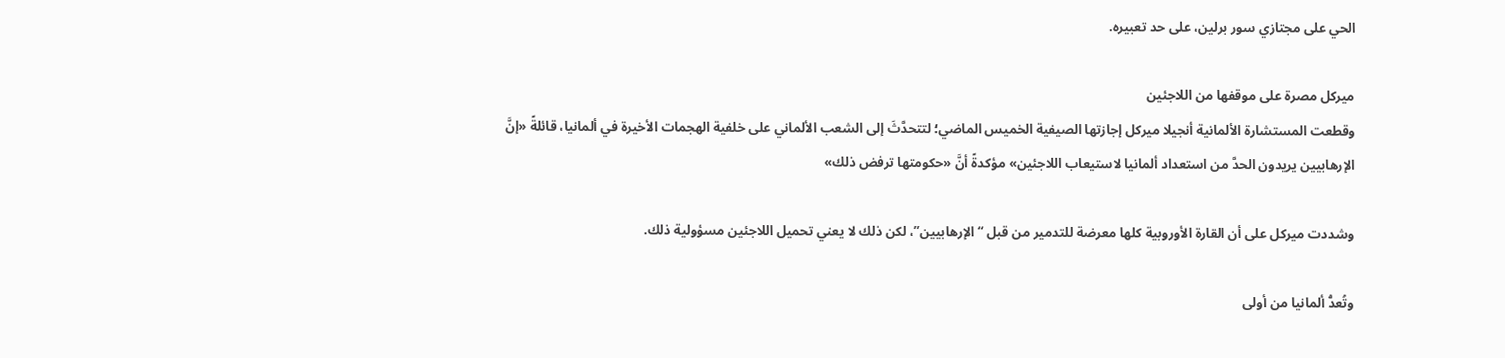الحي على مجتازي سور برلين، على حد تعبيره.

ميركل مصرة على موقفها من اللاجئين
وقطعت المستشارة الألمانية أنجيلا ميركل إجازتها الصيفية الخميس الماضي؛ لتتحدَّثَ إلى الشعب الألماني على خلفية الهجمات الأخيرة في ألمانيا، قائلةً «إنَّ الإرهابيين يريدون الحدَّ من استعداد ألمانيا لاستيعاب اللاجئين» مؤكدةً أنَّ «حكومتها ترفض ذلك»

وشددت ميركل على أن القارة الأوروبية كلها معرضة للتدمير من قبل “الإرهابيين”، لكن ذلك لا يعني تحميل اللاجئين مسؤولية ذلك.

وتُعدُّ ألمانيا من أولى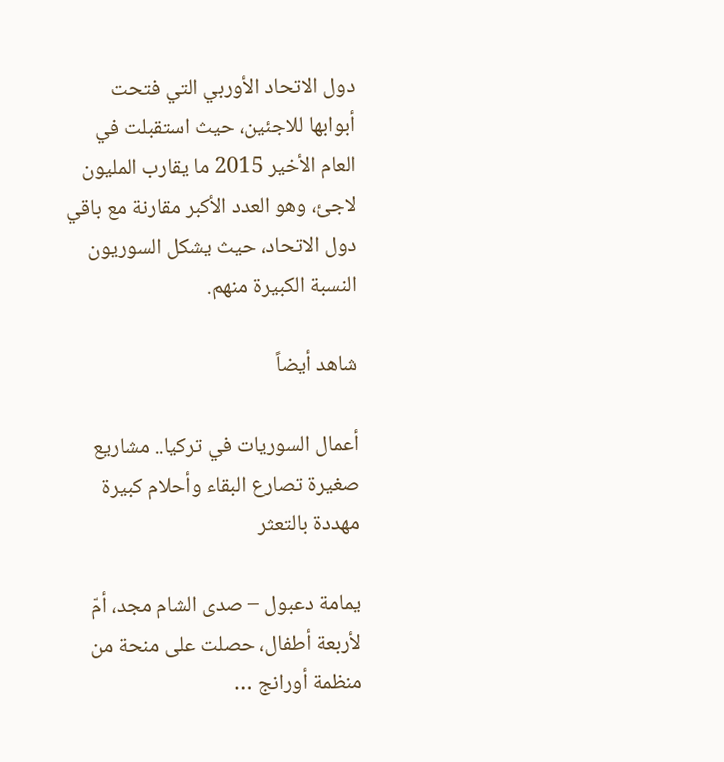دول الاتحاد الأوربي التي فتحت أبوابها للاجئين، حيث استقبلت في العام الأخير 2015 ما يقارب المليون لاجئ، وهو العدد الأكبر مقارنة مع باقي دول الاتحاد، حيث يشكل السوريون النسبة الكبيرة منهم.

شاهد أيضاً

أعمال السوريات في تركيا.. مشاريع صغيرة تصارع البقاء وأحلام كبيرة مهددة بالتعثر

يمامة دعبول – صدى الشام مجد، أمّ لأربعة أطفال، حصلت على منحة من منظمة أورانج …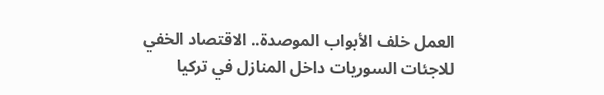العمل خلف الأبواب الموصدة.. الاقتصاد الخفي للاجئات السوريات داخل المنازل في تركيا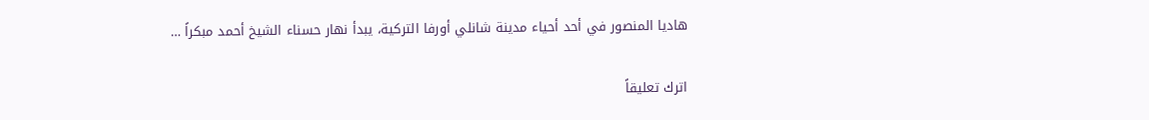هاديا المنصور في أحد أحياء مدينة شانلي أورفا التركية، يبدأ نهار حسناء الشيخ أحمد مبكراً …

اترك تعليقاً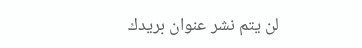لن يتم نشر عنوان بريدك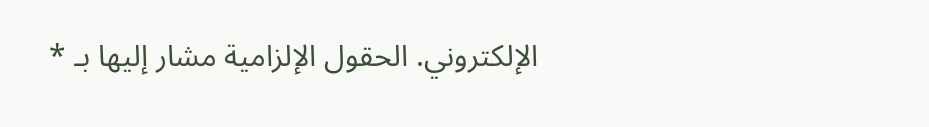الإلكتروني. الحقول الإلزامية مشار إليها بـ *